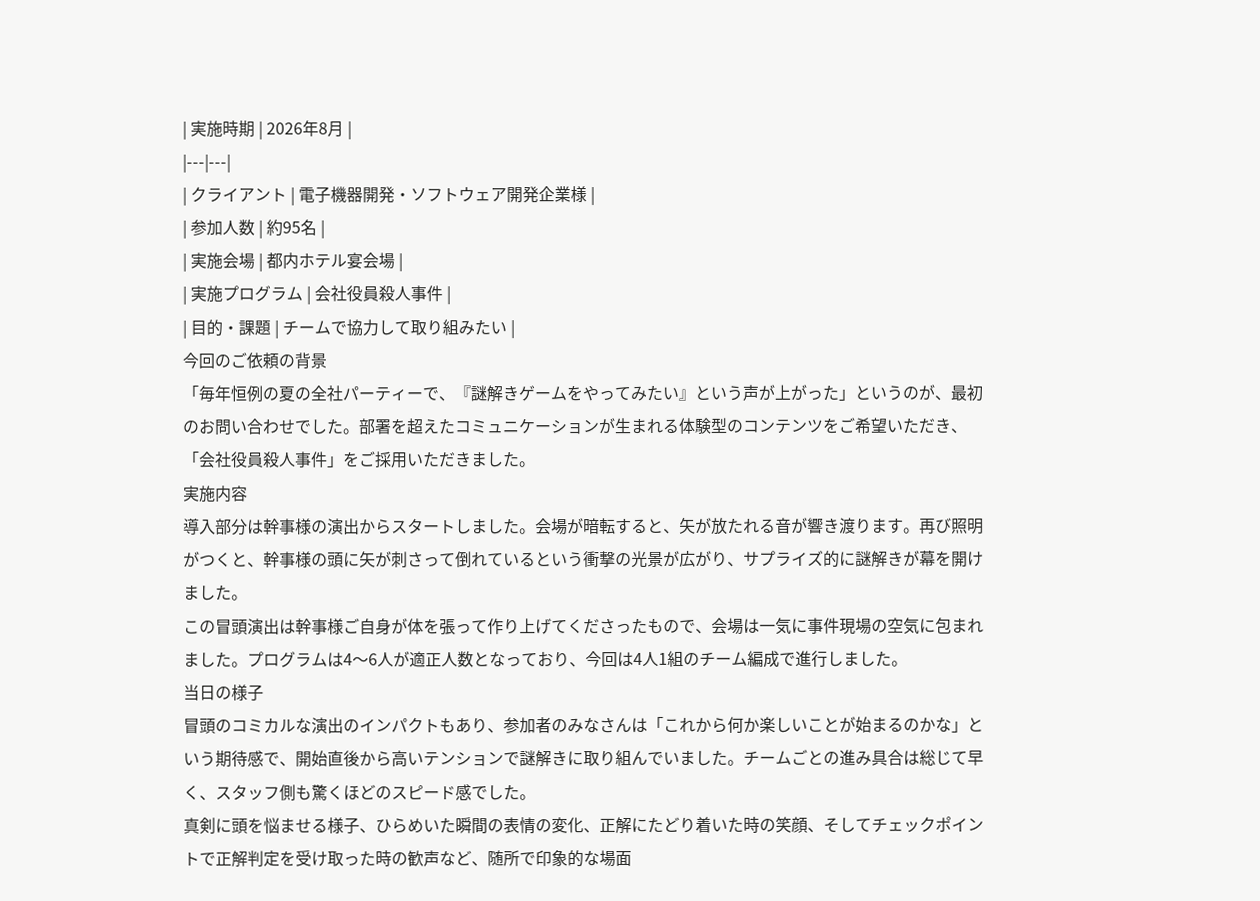| 実施時期 | 2026年8月 |
|---|---|
| クライアント | 電子機器開発・ソフトウェア開発企業様 |
| 参加人数 | 約95名 |
| 実施会場 | 都内ホテル宴会場 |
| 実施プログラム | 会社役員殺人事件 |
| 目的・課題 | チームで協力して取り組みたい |
今回のご依頼の背景
「毎年恒例の夏の全社パーティーで、『謎解きゲームをやってみたい』という声が上がった」というのが、最初のお問い合わせでした。部署を超えたコミュニケーションが生まれる体験型のコンテンツをご希望いただき、「会社役員殺人事件」をご採用いただきました。
実施内容
導入部分は幹事様の演出からスタートしました。会場が暗転すると、矢が放たれる音が響き渡ります。再び照明がつくと、幹事様の頭に矢が刺さって倒れているという衝撃の光景が広がり、サプライズ的に謎解きが幕を開けました。
この冒頭演出は幹事様ご自身が体を張って作り上げてくださったもので、会場は一気に事件現場の空気に包まれました。プログラムは4〜6人が適正人数となっており、今回は4人1組のチーム編成で進行しました。
当日の様子
冒頭のコミカルな演出のインパクトもあり、参加者のみなさんは「これから何か楽しいことが始まるのかな」という期待感で、開始直後から高いテンションで謎解きに取り組んでいました。チームごとの進み具合は総じて早く、スタッフ側も驚くほどのスピード感でした。
真剣に頭を悩ませる様子、ひらめいた瞬間の表情の変化、正解にたどり着いた時の笑顔、そしてチェックポイントで正解判定を受け取った時の歓声など、随所で印象的な場面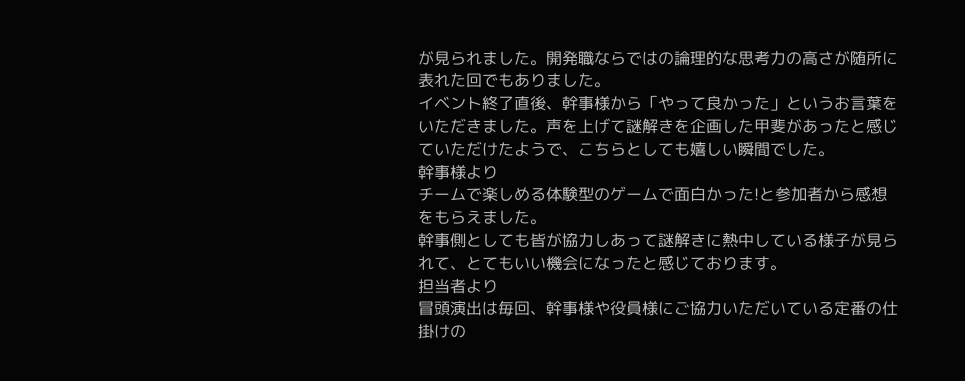が見られました。開発職ならではの論理的な思考力の高さが随所に表れた回でもありました。
イベント終了直後、幹事様から「やって良かった」というお言葉をいただきました。声を上げて謎解きを企画した甲斐があったと感じていただけたようで、こちらとしても嬉しい瞬間でした。
幹事様より
チームで楽しめる体験型のゲームで面白かった!と参加者から感想をもらえました。
幹事側としても皆が協力しあって謎解きに熱中している様子が見られて、とてもいい機会になったと感じております。
担当者より
冒頭演出は毎回、幹事様や役員様にご協力いただいている定番の仕掛けの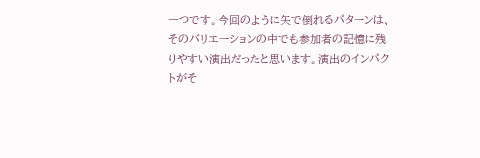一つです。今回のように矢で倒れるパターンは、そのバリエーションの中でも参加者の記憶に残りやすい演出だったと思います。演出のインパクトがそ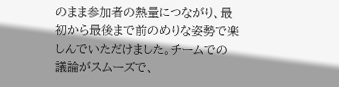のまま参加者の熱量につながり、最初から最後まで前のめりな姿勢で楽しんでいただけました。チームでの議論がスムーズで、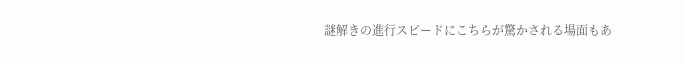謎解きの進行スピードにこちらが驚かされる場面もあ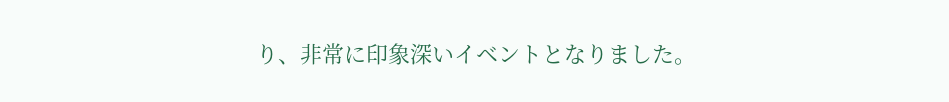り、非常に印象深いイベントとなりました。